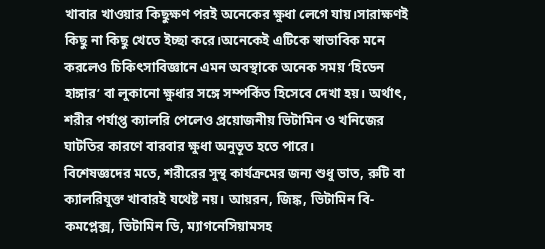খাবার খাওয়ার কিছুক্ষণ পরই অনেকের ক্ষুধা লেগে যায়।সারাক্ষণই কিছু না কিছু খেতে ইচ্ছা করে।অনেকেই এটিকে স্বাভাবিক মনে করলেও চিকিৎসাবিজ্ঞানে এমন অবস্থাকে অনেক সময় ‘হিডেন হাঙ্গার’ বা লুকানো ক্ষুধার সঙ্গে সম্পর্কিত হিসেবে দেখা হয়। অর্থাৎ, শরীর পর্যাপ্ত ক্যালরি পেলেও প্রয়োজনীয় ভিটামিন ও খনিজের ঘাটতির কারণে বারবার ক্ষুধা অনুভূত হতে পারে।
বিশেষজ্ঞদের মতে, শরীরের সুস্থ কার্যক্রমের জন্য শুধু ভাত, রুটি বা ক্যালরিযুক্ত খাবারই যথেষ্ট নয়। আয়রন, জিঙ্ক, ভিটামিন বি-কমপ্লেক্স, ভিটামিন ডি, ম্যাগনেসিয়ামসহ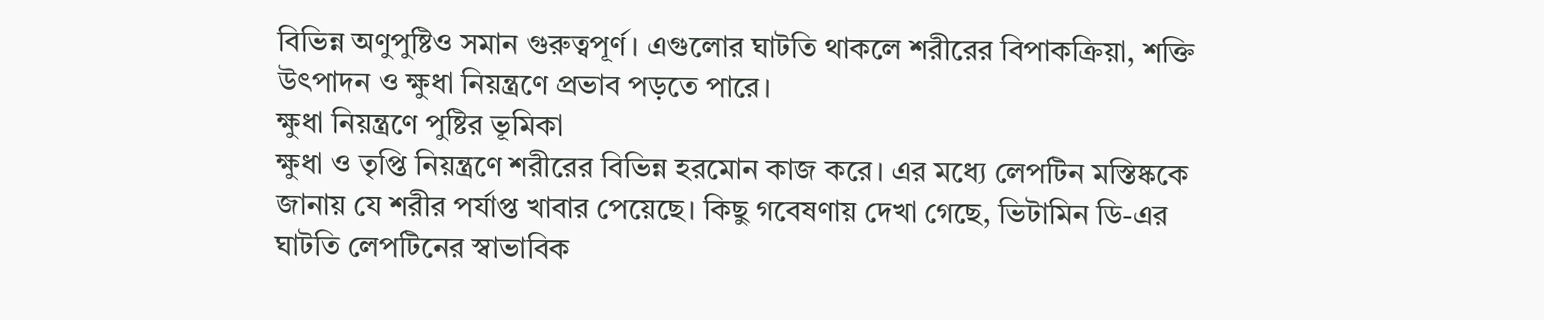বিভিন্ন অণুপুষ্টিও সমান গুরুত্বপূর্ণ। এগুলোর ঘাটতি থাকলে শরীরের বিপাকক্রিয়া, শক্তি উৎপাদন ও ক্ষুধা নিয়ন্ত্রণে প্রভাব পড়তে পারে।
ক্ষুধা নিয়ন্ত্রণে পুষ্টির ভূমিকা
ক্ষুধা ও তৃপ্তি নিয়ন্ত্রণে শরীরের বিভিন্ন হরমোন কাজ করে। এর মধ্যে লেপটিন মস্তিষ্ককে জানায় যে শরীর পর্যাপ্ত খাবার পেয়েছে। কিছু গবেষণায় দেখা গেছে, ভিটামিন ডি-এর ঘাটতি লেপটিনের স্বাভাবিক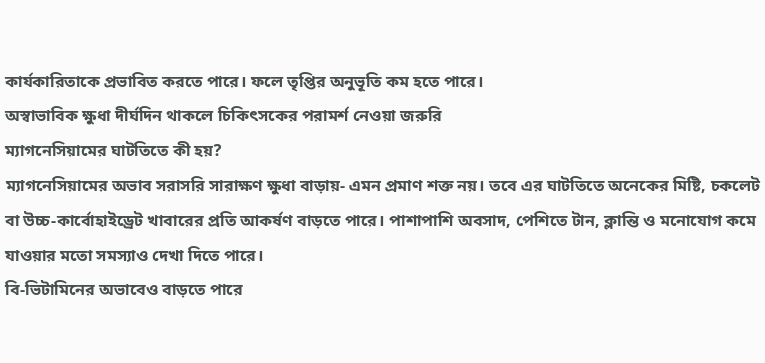কার্যকারিতাকে প্রভাবিত করতে পারে। ফলে তৃপ্তির অনুভূতি কম হতে পারে।
অস্বাভাবিক ক্ষুধা দীর্ঘদিন থাকলে চিকিৎসকের পরামর্শ নেওয়া জরুরি
ম্যাগনেসিয়ামের ঘাটতিতে কী হয়?
ম্যাগনেসিয়ামের অভাব সরাসরি সারাক্ষণ ক্ষুধা বাড়ায়- এমন প্রমাণ শক্ত নয়। তবে এর ঘাটতিতে অনেকের মিষ্টি, চকলেট বা উচ্চ-কার্বোহাইড্রেট খাবারের প্রতি আকর্ষণ বাড়তে পারে। পাশাপাশি অবসাদ, পেশিতে টান, ক্লান্তি ও মনোযোগ কমে যাওয়ার মতো সমস্যাও দেখা দিতে পারে।
বি-ভিটামিনের অভাবেও বাড়তে পারে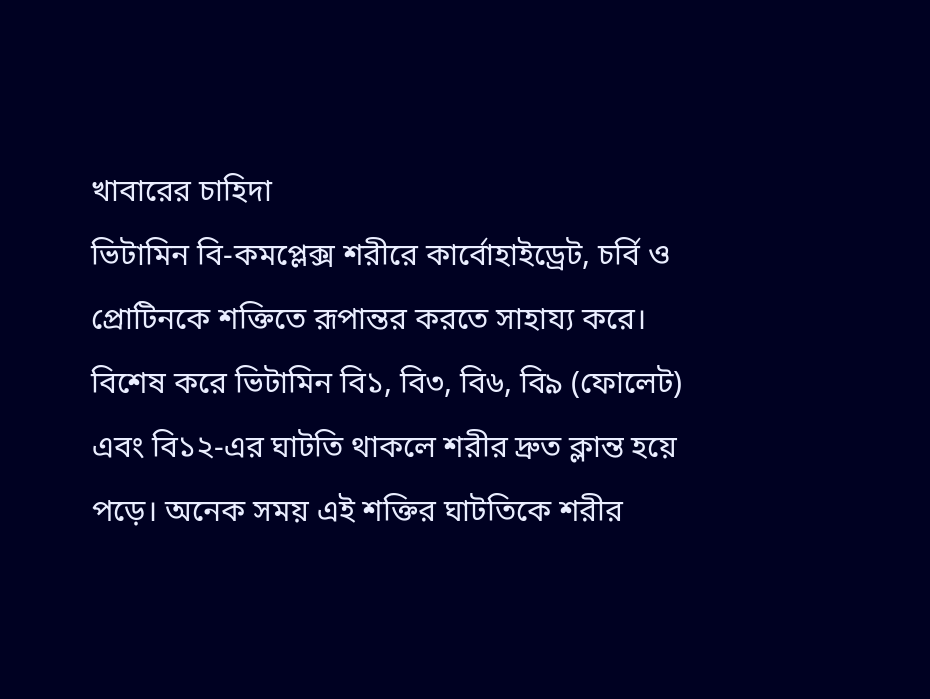খাবারের চাহিদা
ভিটামিন বি-কমপ্লেক্স শরীরে কার্বোহাইড্রেট, চর্বি ও প্রোটিনকে শক্তিতে রূপান্তর করতে সাহায্য করে। বিশেষ করে ভিটামিন বি১, বি৩, বি৬, বি৯ (ফোলেট) এবং বি১২-এর ঘাটতি থাকলে শরীর দ্রুত ক্লান্ত হয়ে পড়ে। অনেক সময় এই শক্তির ঘাটতিকে শরীর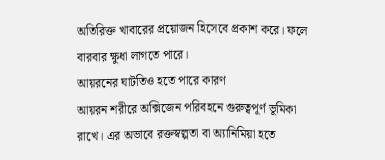অতিরিক্ত খাবারের প্রয়োজন হিসেবে প্রকাশ করে। ফলে বারবার ক্ষুধা লাগতে পারে।
আয়রনের ঘাটতিও হতে পারে কারণ
আয়রন শরীরে অক্সিজেন পরিবহনে গুরুত্বপূর্ণ ভূমিকা রাখে। এর অভাবে রক্তস্বল্পতা বা অ্যানিমিয়া হতে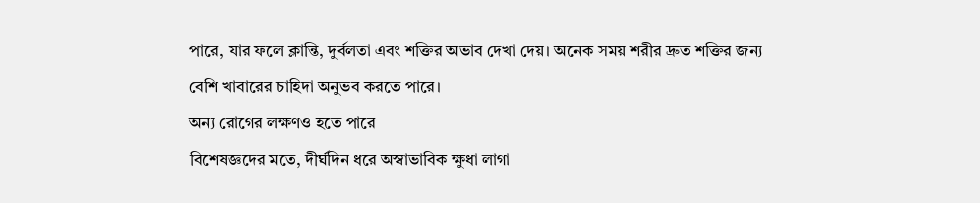পারে, যার ফলে ক্লান্তি, দুর্বলতা এবং শক্তির অভাব দেখা দেয়। অনেক সময় শরীর দ্রুত শক্তির জন্য বেশি খাবারের চাহিদা অনুভব করতে পারে।
অন্য রোগের লক্ষণও হতে পারে
বিশেষজ্ঞদের মতে, দীর্ঘদিন ধরে অস্বাভাবিক ক্ষুধা লাগা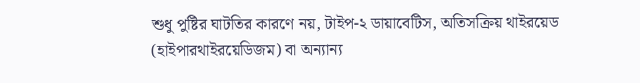শুধু পুষ্টির ঘাটতির কারণে নয়, টাইপ-২ ডায়াবেটিস, অতিসক্রিয় থাইরয়েড (হাইপারথাইরয়েডিজম) বা অন্যান্য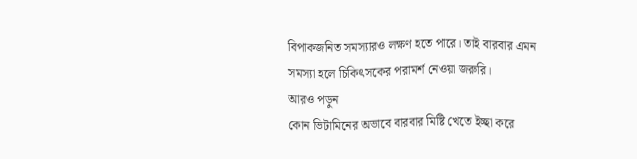বিপাকজনিত সমস্যারও লক্ষণ হতে পারে। তাই বারবার এমন সমস্যা হলে চিকিৎসকের পরামর্শ নেওয়া জরুরি।
আরও পড়ুন
কোন ভিটামিনের অভাবে বারবার মিষ্টি খেতে ইচ্ছা করে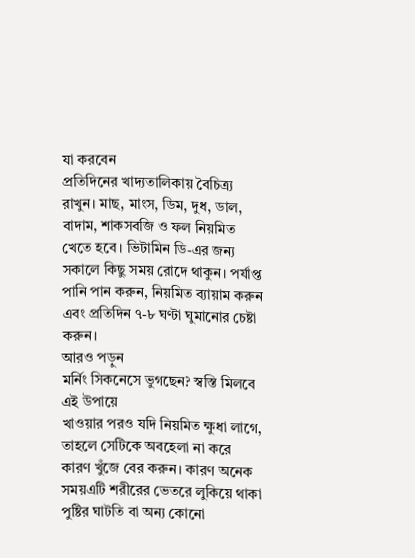যা করবেন
প্রতিদিনের খাদ্যতালিকায় বৈচিত্র্য রাখুন। মাছ, মাংস, ডিম, দুধ, ডাল, বাদাম, শাকসবজি ও ফল নিয়মিত খেতে হবে। ভিটামিন ডি-এর জন্য সকালে কিছু সময় রোদে থাকুন। পর্যাপ্ত পানি পান করুন, নিয়মিত ব্যায়াম করুন এবং প্রতিদিন ৭-৮ ঘণ্টা ঘুমানোর চেষ্টা করুন।
আরও পড়ুন
মর্নিং সিকনেসে ভুগছেন? স্বস্তি মিলবে এই উপায়ে
খাওয়ার পরও যদি নিয়মিত ক্ষুধা লাগে, তাহলে সেটিকে অবহেলা না করে কারণ খুঁজে বের করুন। কারণ অনেক সময়এটি শরীরের ভেতরে লুকিয়ে থাকা পুষ্টির ঘাটতি বা অন্য কোনো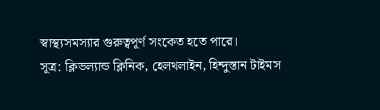স্বাস্থ্যসমস্যার গুরুত্বপূর্ণ সংকেত হতে পারে।
সূত্র: ক্লিভল্যান্ড ক্লিনিক, হেলথলাইন, হিন্দুস্তান টাইমস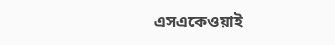এসএকেওয়াই